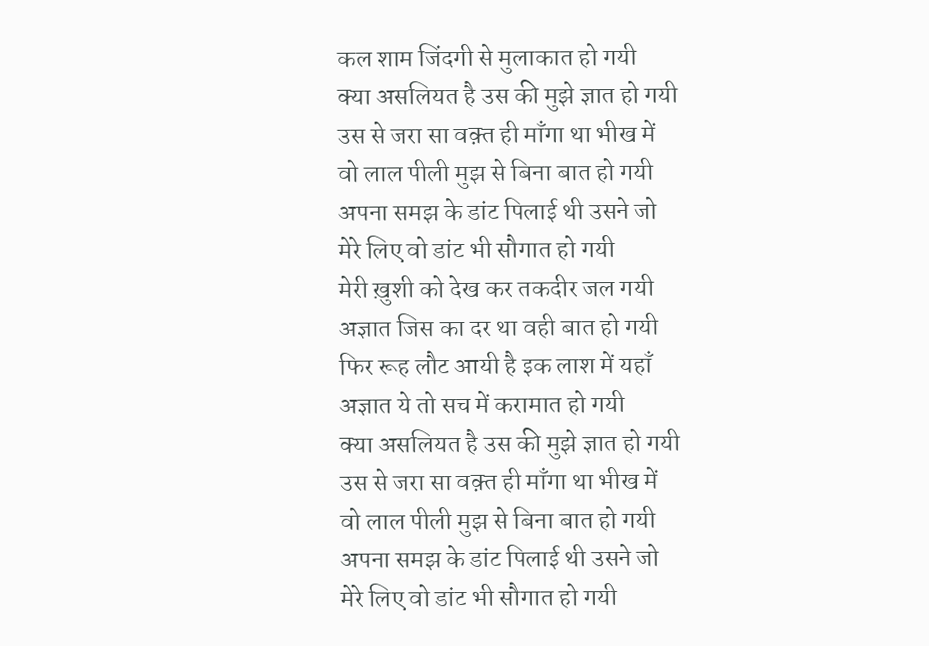कल शाम जिंदगी से मुलाकात हो गयी
क्या असलियत है उस की मुझे ज्ञात हो गयी
उस से जरा सा वक़्त ही माँगा था भीख में
वो लाल पीली मुझ से बिना बात हो गयी
अपना समझ के डांट पिलाई थी उसने जो
मेरे लिए वो डांट भी सौगात हो गयी
मेरी ख़ुशी को देख कर तकदीर जल गयी
अज्ञात जिस का दर था वही बात हो गयी
फिर रूह लौट आयी है इक लाश में यहाँ
अज्ञात ये तो सच में करामात हो गयी
क्या असलियत है उस की मुझे ज्ञात हो गयी
उस से जरा सा वक़्त ही माँगा था भीख में
वो लाल पीली मुझ से बिना बात हो गयी
अपना समझ के डांट पिलाई थी उसने जो
मेरे लिए वो डांट भी सौगात हो गयी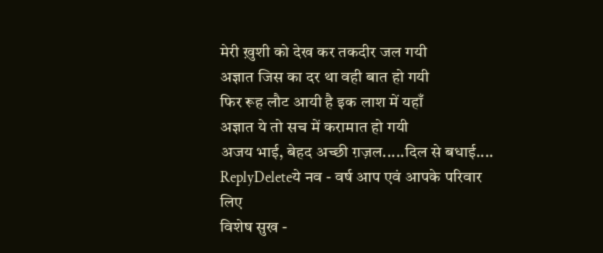मेरी ख़ुशी को देख कर तकदीर जल गयी
अज्ञात जिस का दर था वही बात हो गयी
फिर रूह लौट आयी है इक लाश में यहाँ
अज्ञात ये तो सच में करामात हो गयी
अजय भाई, बेहद अच्छी ग़ज़ल.....दिल से बधाई....
ReplyDeleteये नव - वर्ष आप एवं आपके परिवार लिए
विशेष सुख -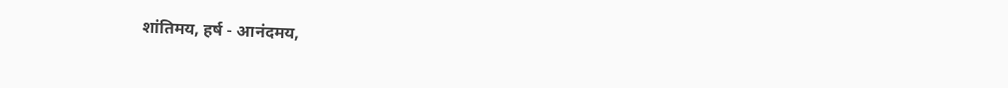शांतिमय, हर्ष - आनंदमय,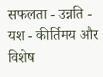सफलता - उन्नति - यश - कीर्तिमय और
विशेष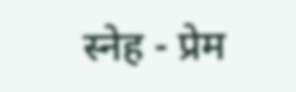स्नेह - प्रेम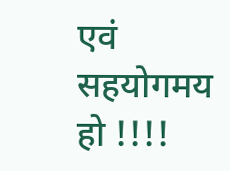एवं सहयोगमय हो !!!!